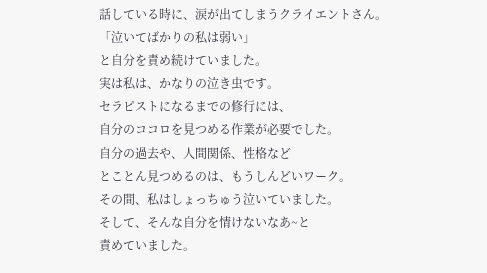話している時に、涙が出てしまうクライエントさん。
「泣いてばかりの私は弱い」
と自分を責め続けていました。
実は私は、かなりの泣き虫です。
セラピストになるまでの修行には、
自分のココロを見つめる作業が必要でした。
自分の過去や、人間関係、性格など
とことん見つめるのは、もうしんどいワーク。
その間、私はしょっちゅう泣いていました。
そして、そんな自分を情けないなあ~と
責めていました。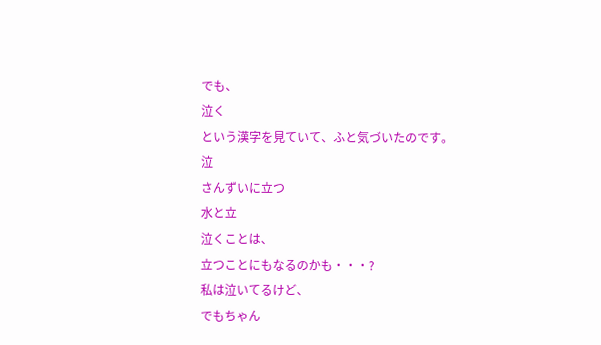でも、
泣く
という漢字を見ていて、ふと気づいたのです。
泣
さんずいに立つ
水と立
泣くことは、
立つことにもなるのかも・・・?
私は泣いてるけど、
でもちゃん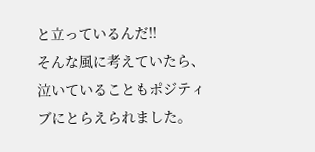と立っているんだ!!
そんな風に考えていたら、
泣いていることもポジティブにとらえられました。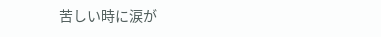苦しい時に涙が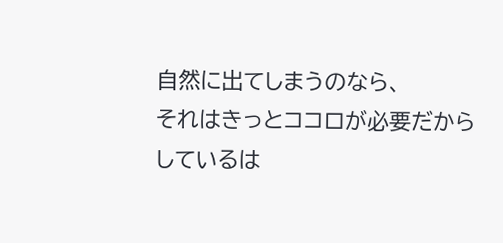自然に出てしまうのなら、
それはきっとココロが必要だから
しているは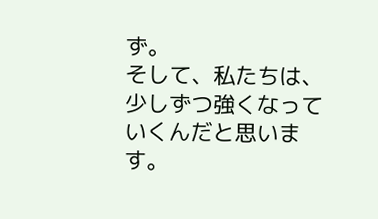ず。
そして、私たちは、少しずつ強くなっていくんだと思います。